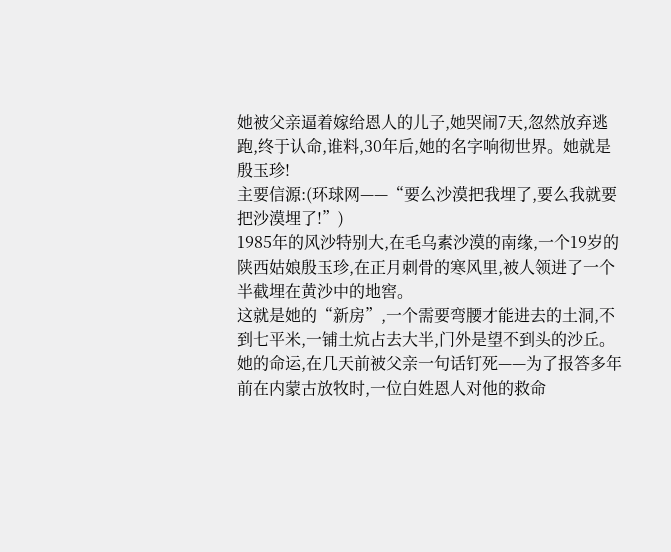她被父亲逼着嫁给恩人的儿子,她哭闹7天,忽然放弃逃跑,终于认命,谁料,30年后,她的名字响彻世界。她就是殷玉珍!
主要信源:(环球网——“要么沙漠把我埋了,要么我就要把沙漠埋了!”)
1985年的风沙特别大,在毛乌素沙漠的南缘,一个19岁的陕西姑娘殷玉珍,在正月刺骨的寒风里,被人领进了一个半截埋在黄沙中的地窖。
这就是她的“新房”,一个需要弯腰才能进去的土洞,不到七平米,一铺土炕占去大半,门外是望不到头的沙丘。
她的命运,在几天前被父亲一句话钉死——为了报答多年前在内蒙古放牧时,一位白姓恩人对他的救命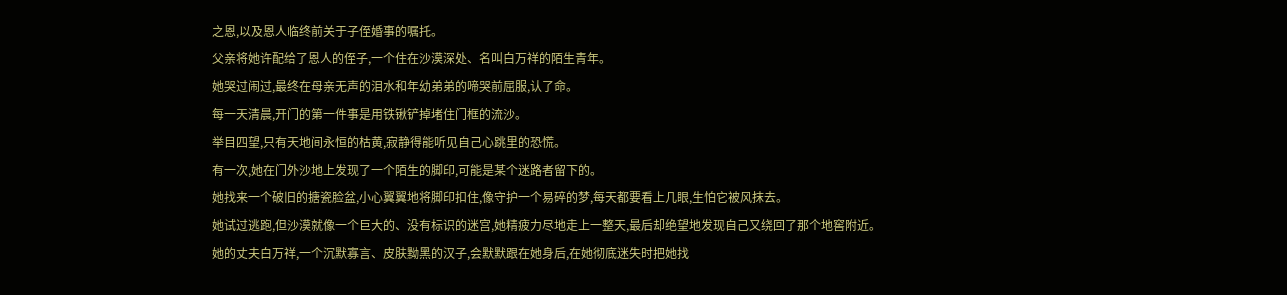之恩,以及恩人临终前关于子侄婚事的嘱托。
父亲将她许配给了恩人的侄子,一个住在沙漠深处、名叫白万祥的陌生青年。
她哭过闹过,最终在母亲无声的泪水和年幼弟弟的啼哭前屈服,认了命。
每一天清晨,开门的第一件事是用铁锹铲掉堵住门框的流沙。
举目四望,只有天地间永恒的枯黄,寂静得能听见自己心跳里的恐慌。
有一次,她在门外沙地上发现了一个陌生的脚印,可能是某个迷路者留下的。
她找来一个破旧的搪瓷脸盆,小心翼翼地将脚印扣住,像守护一个易碎的梦,每天都要看上几眼,生怕它被风抹去。
她试过逃跑,但沙漠就像一个巨大的、没有标识的迷宫,她精疲力尽地走上一整天,最后却绝望地发现自己又绕回了那个地窖附近。
她的丈夫白万祥,一个沉默寡言、皮肤黝黑的汉子,会默默跟在她身后,在她彻底迷失时把她找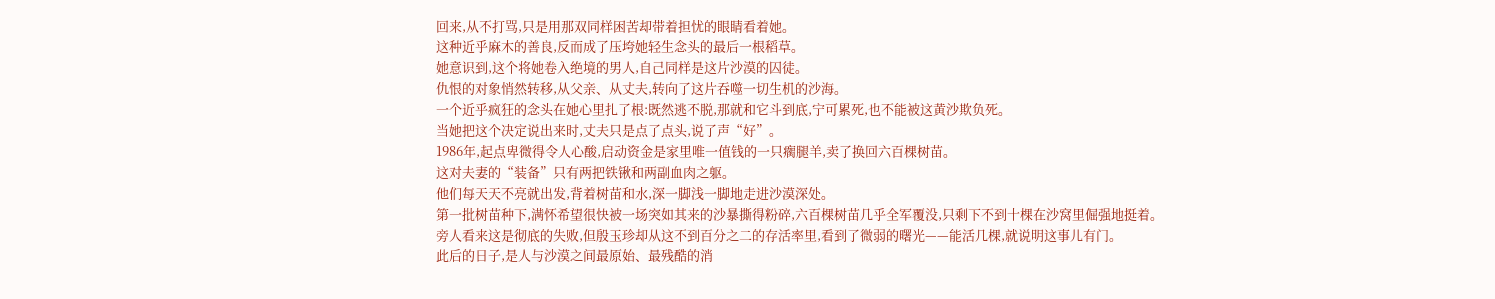回来,从不打骂,只是用那双同样困苦却带着担忧的眼睛看着她。
这种近乎麻木的善良,反而成了压垮她轻生念头的最后一根稻草。
她意识到,这个将她卷入绝境的男人,自己同样是这片沙漠的囚徒。
仇恨的对象悄然转移,从父亲、从丈夫,转向了这片吞噬一切生机的沙海。
一个近乎疯狂的念头在她心里扎了根:既然逃不脱,那就和它斗到底,宁可累死,也不能被这黄沙欺负死。
当她把这个决定说出来时,丈夫只是点了点头,说了声“好”。
1986年,起点卑微得令人心酸,启动资金是家里唯一值钱的一只瘸腿羊,卖了换回六百棵树苗。
这对夫妻的“装备”只有两把铁锹和两副血肉之躯。
他们每天天不亮就出发,背着树苗和水,深一脚浅一脚地走进沙漠深处。
第一批树苗种下,满怀希望很快被一场突如其来的沙暴撕得粉碎,六百棵树苗几乎全军覆没,只剩下不到十棵在沙窝里倔强地挺着。
旁人看来这是彻底的失败,但殷玉珍却从这不到百分之二的存活率里,看到了微弱的曙光——能活几棵,就说明这事儿有门。
此后的日子,是人与沙漠之间最原始、最残酷的消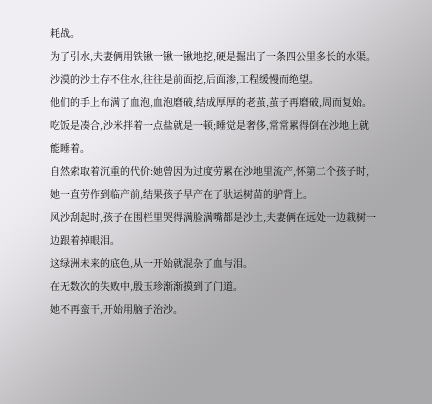耗战。
为了引水,夫妻俩用铁锹一锹一锹地挖,硬是掘出了一条四公里多长的水渠。
沙漠的沙土存不住水,往往是前面挖,后面渗,工程缓慢而绝望。
他们的手上布满了血泡,血泡磨破,结成厚厚的老茧,茧子再磨破,周而复始。
吃饭是凑合,沙米拌着一点盐就是一顿;睡觉是奢侈,常常累得倒在沙地上就能睡着。
自然索取着沉重的代价:她曾因为过度劳累在沙地里流产,怀第二个孩子时,她一直劳作到临产前,结果孩子早产在了驮运树苗的驴背上。
风沙刮起时,孩子在围栏里哭得满脸满嘴都是沙土,夫妻俩在远处一边栽树一边跟着掉眼泪。
这绿洲未来的底色,从一开始就混杂了血与泪。
在无数次的失败中,殷玉珍渐渐摸到了门道。
她不再蛮干,开始用脑子治沙。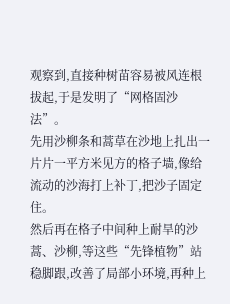观察到,直接种树苗容易被风连根拔起,于是发明了“网格固沙法”。
先用沙柳条和蒿草在沙地上扎出一片片一平方米见方的格子墙,像给流动的沙海打上补丁,把沙子固定住。
然后再在格子中间种上耐旱的沙蒿、沙柳,等这些“先锋植物”站稳脚跟,改善了局部小环境,再种上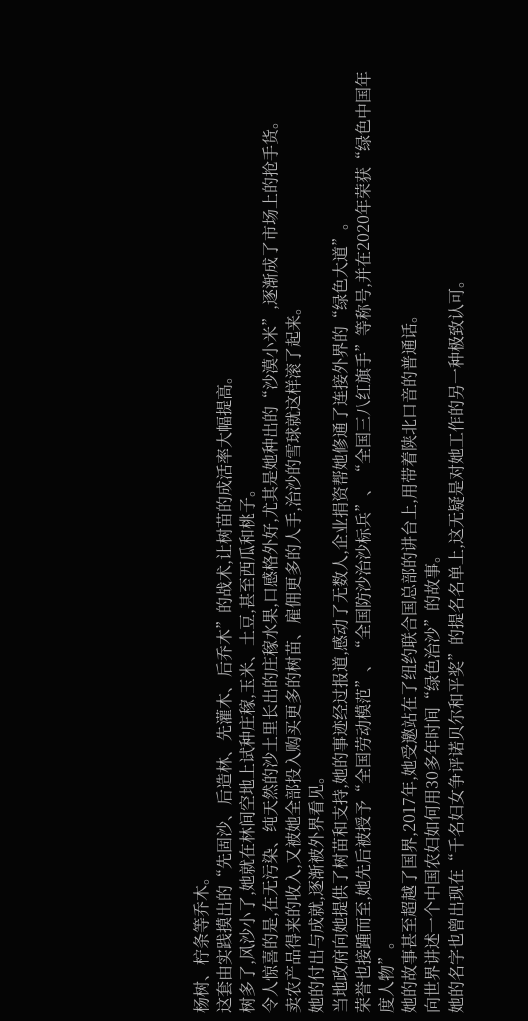杨树、柠条等乔木。
这套由实践摸出的“先固沙、后造林、先灌木、后乔木”的战术,让树苗的成活率大幅提高。
树多了,风沙小了,她就在林间空地上试种庄稼,玉米、土豆,甚至西瓜和桃子。
令人惊喜的是,在无污染、纯天然的沙土里长出的庄稼水果,口感格外好,尤其是她种出的“沙漠小米”,逐渐成了市场上的抢手货。
卖农产品得来的收入,又被她全部投入购买更多的树苗、雇佣更多的人手,治沙的雪球就这样滚了起来。
她的付出与成就,逐渐被外界看见。
当地政府向她提供了树苗和支持,她的事迹经过报道,感动了无数人,企业捐资帮她修通了连接外界的“绿色大道”。
荣誉也接踵而至,她先后被授予“全国劳动模范”、“全国防沙治沙标兵”、“全国三八红旗手”等称号,并在2020年荣获“绿色中国年度人物”。
她的故事甚至超越了国界,2017年,她受邀站在了纽约联合国总部的讲台上,用带着陕北口音的普通话。
向世界讲述一个中国农妇如何用30多年时间“绿色治沙”的故事。
她的名字也曾出现在“千名妇女争评诺贝尔和平奖”的提名名单上,这无疑是对她工作的另一种极致认可。